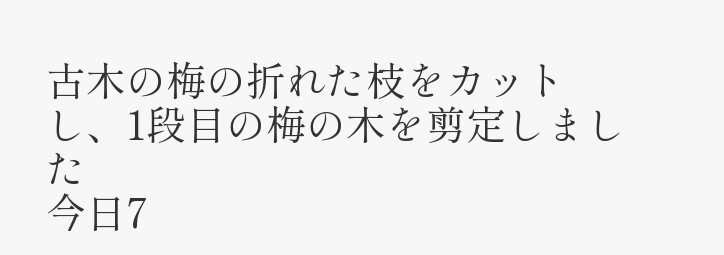古木の梅の折れた枝をカットし、1段目の梅の木を剪定しました
今日7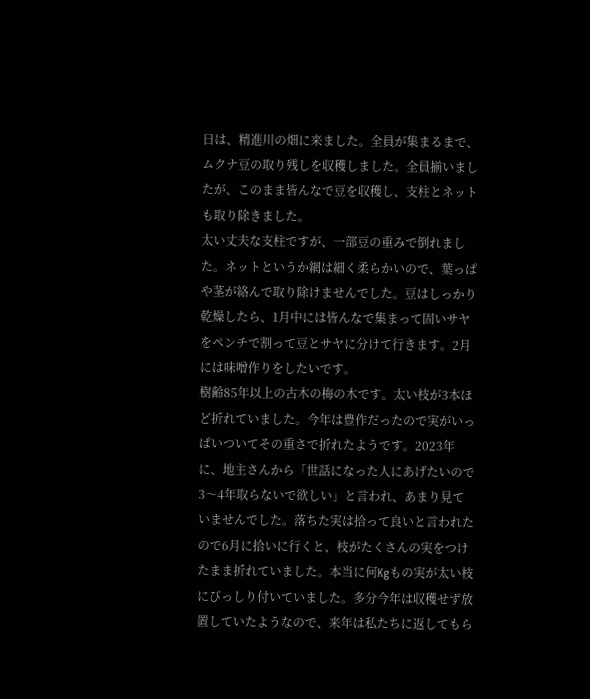日は、精進川の畑に来ました。全員が集まるまで、ムクナ豆の取り残しを収穫しました。全員揃いましたが、このまま皆んなで豆を収穫し、支柱とネットも取り除きました。
太い丈夫な支柱ですが、一部豆の重みで倒れました。ネットというか網は細く柔らかいので、葉っぱや茎が絡んで取り除けませんでした。豆はしっかり乾燥したら、1月中には皆んなで集まって固いサヤをペンチで割って豆とサヤに分けて行きます。2月には味噌作りをしたいです。
樹齢85年以上の古木の梅の木です。太い枝が3本ほど折れていました。今年は豊作だったので実がいっぱいついてその重さで折れたようです。2023年に、地主さんから「世話になった人にあげたいので3〜4年取らないで欲しい」と言われ、あまり見ていませんでした。落ちた実は拾って良いと言われたので6月に拾いに行くと、枝がたくさんの実をつけたまま折れていました。本当に何Kgもの実が太い枝にびっしり付いていました。多分今年は収穫せず放置していたようなので、来年は私たちに返してもら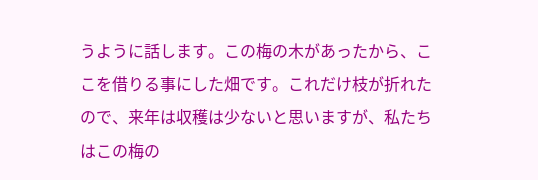うように話します。この梅の木があったから、ここを借りる事にした畑です。これだけ枝が折れたので、来年は収穫は少ないと思いますが、私たちはこの梅の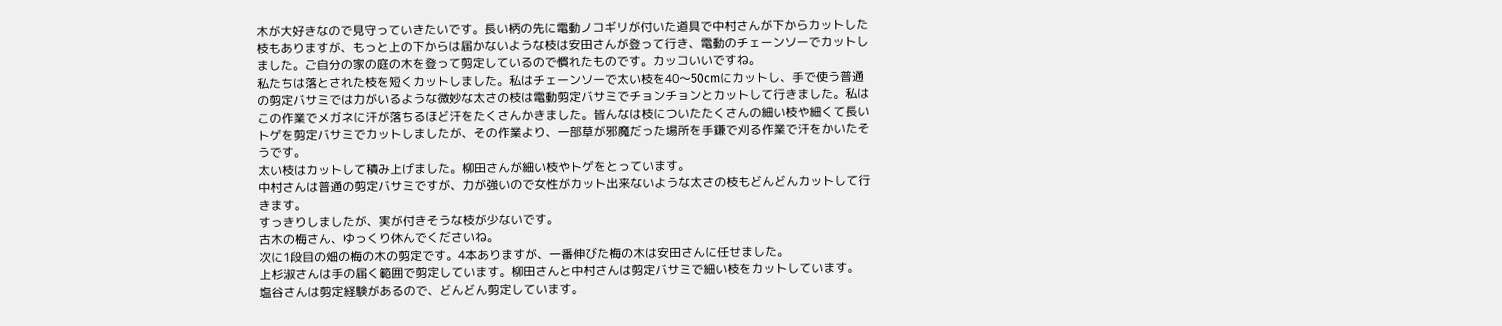木が大好きなので見守っていきたいです。長い柄の先に電動ノコギリが付いた道具で中村さんが下からカットした枝もありますが、もっと上の下からは届かないような枝は安田さんが登って行き、電動のチェーンソーでカットしました。ご自分の家の庭の木を登って剪定しているので慣れたものです。カッコいいですね。
私たちは落とされた枝を短くカットしました。私はチェーンソーで太い枝を40〜50cmにカットし、手で使う普通の剪定バサミでは力がいるような微妙な太さの枝は電動剪定バサミでチョンチョンとカットして行きました。私はこの作業でメガネに汗が落ちるほど汗をたくさんかきました。皆んなは枝についたたくさんの細い枝や細くて長いトゲを剪定バサミでカットしましたが、その作業より、一部草が邪魔だった場所を手鎌で刈る作業で汗をかいたそうです。
太い枝はカットして積み上げました。柳田さんが細い枝やトゲをとっています。
中村さんは普通の剪定バサミですが、力が強いので女性がカット出来ないような太さの枝もどんどんカットして行きます。
すっきりしましたが、実が付きそうな枝が少ないです。
古木の梅さん、ゆっくり休んでくださいね。
次に1段目の畑の梅の木の剪定です。4本ありますが、一番伸びた梅の木は安田さんに任せました。
上杉淑さんは手の届く範囲で剪定しています。柳田さんと中村さんは剪定バサミで細い枝をカットしています。
塩谷さんは剪定経験があるので、どんどん剪定しています。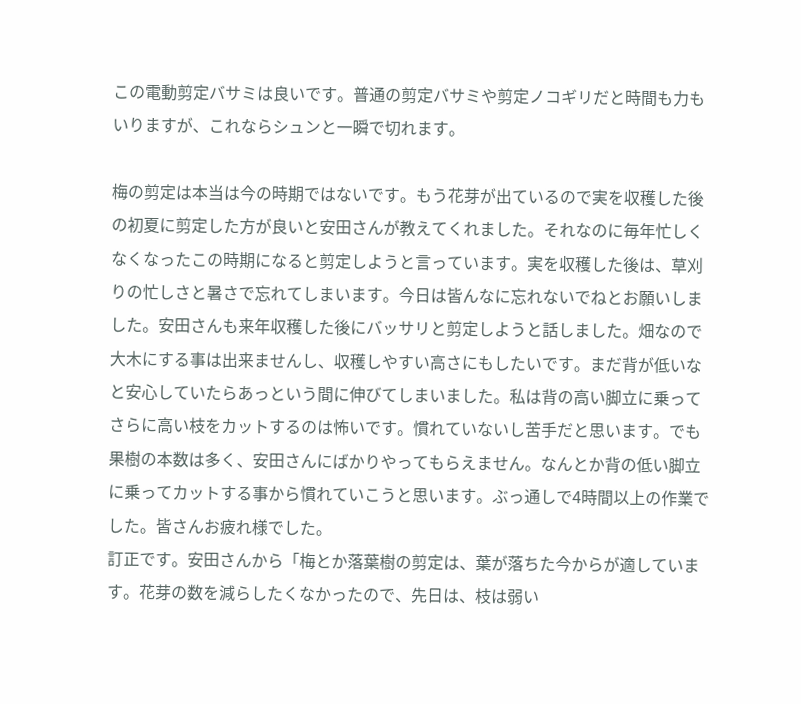この電動剪定バサミは良いです。普通の剪定バサミや剪定ノコギリだと時間も力もいりますが、これならシュンと一瞬で切れます。

梅の剪定は本当は今の時期ではないです。もう花芽が出ているので実を収穫した後の初夏に剪定した方が良いと安田さんが教えてくれました。それなのに毎年忙しくなくなったこの時期になると剪定しようと言っています。実を収穫した後は、草刈りの忙しさと暑さで忘れてしまいます。今日は皆んなに忘れないでねとお願いしました。安田さんも来年収穫した後にバッサリと剪定しようと話しました。畑なので大木にする事は出来ませんし、収穫しやすい高さにもしたいです。まだ背が低いなと安心していたらあっという間に伸びてしまいました。私は背の高い脚立に乗ってさらに高い枝をカットするのは怖いです。慣れていないし苦手だと思います。でも果樹の本数は多く、安田さんにばかりやってもらえません。なんとか背の低い脚立に乗ってカットする事から慣れていこうと思います。ぶっ通しで4時間以上の作業でした。皆さんお疲れ様でした。
訂正です。安田さんから「梅とか落葉樹の剪定は、葉が落ちた今からが適しています。花芽の数を減らしたくなかったので、先日は、枝は弱い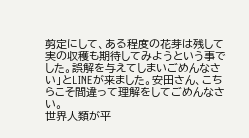剪定にして、ある程度の花芽は残して実の収穫も期待してみようという事でした。誤解を与えてしまいごめんなさい」とLINEが来ました。安田さん、こちらこそ間違って理解をしてごめんなさい。
世界人類が平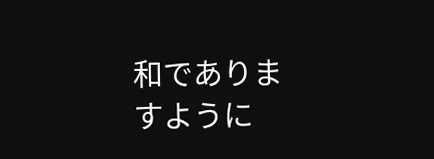和でありますように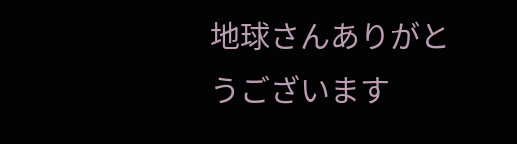地球さんありがとうございます